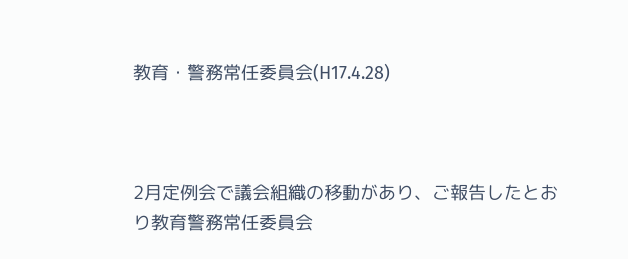教育・警務常任委員会(H17.4.28)



2月定例会で議会組織の移動があり、ご報告したとおり教育警務常任委員会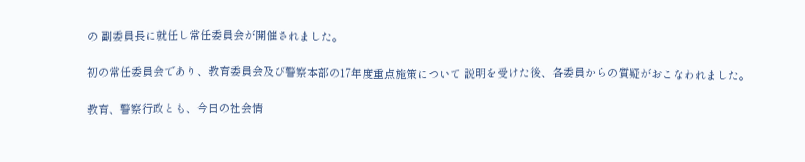の 副委員長に就任し常任委員会が開催されました。

初の常任委員会であり、教育委員会及び警察本部の17年度重点施策について 説明を受けた後、各委員からの質疑がおこなわれました。

教育、警察行政とも、今日の社会情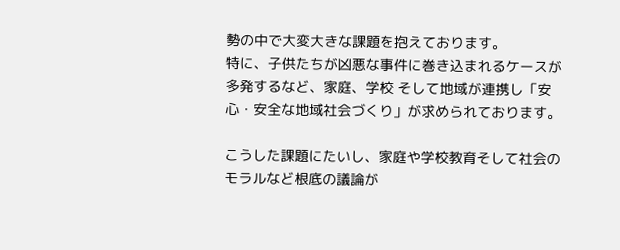勢の中で大変大きな課題を抱えております。
特に、子供たちが凶悪な事件に巻き込まれるケースが多発するなど、家庭、学校 そして地域が連携し「安心・安全な地域社会づくり」が求められております。

こうした課題にたいし、家庭や学校教育そして社会のモラルなど根底の議論が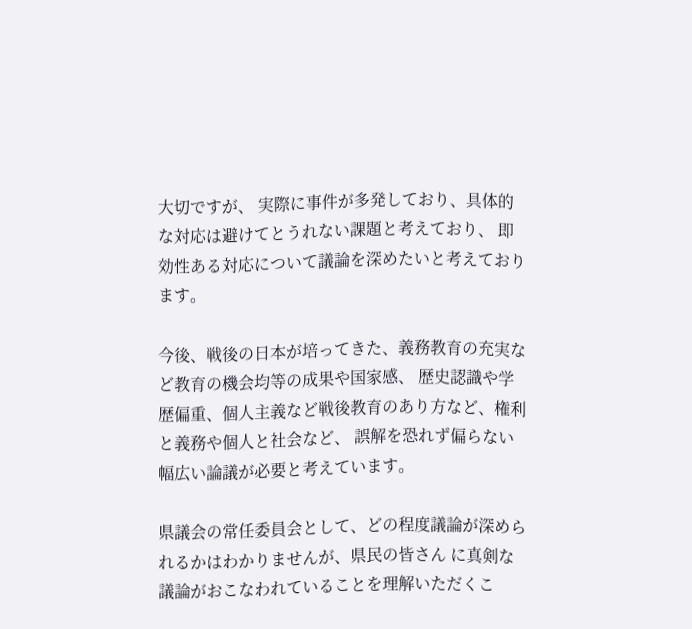大切ですが、 実際に事件が多発しており、具体的な対応は避けてとうれない課題と考えており、 即効性ある対応について議論を深めたいと考えております。

今後、戦後の日本が培ってきた、義務教育の充実など教育の機会均等の成果や国家感、 歴史認識や学歴偏重、個人主義など戦後教育のあり方など、権利と義務や個人と社会など、 誤解を恐れず偏らない幅広い論議が必要と考えています。

県議会の常任委員会として、どの程度議論が深められるかはわかりませんが、県民の皆さん に真剣な議論がおこなわれていることを理解いただくこ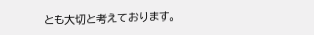とも大切と考えております。